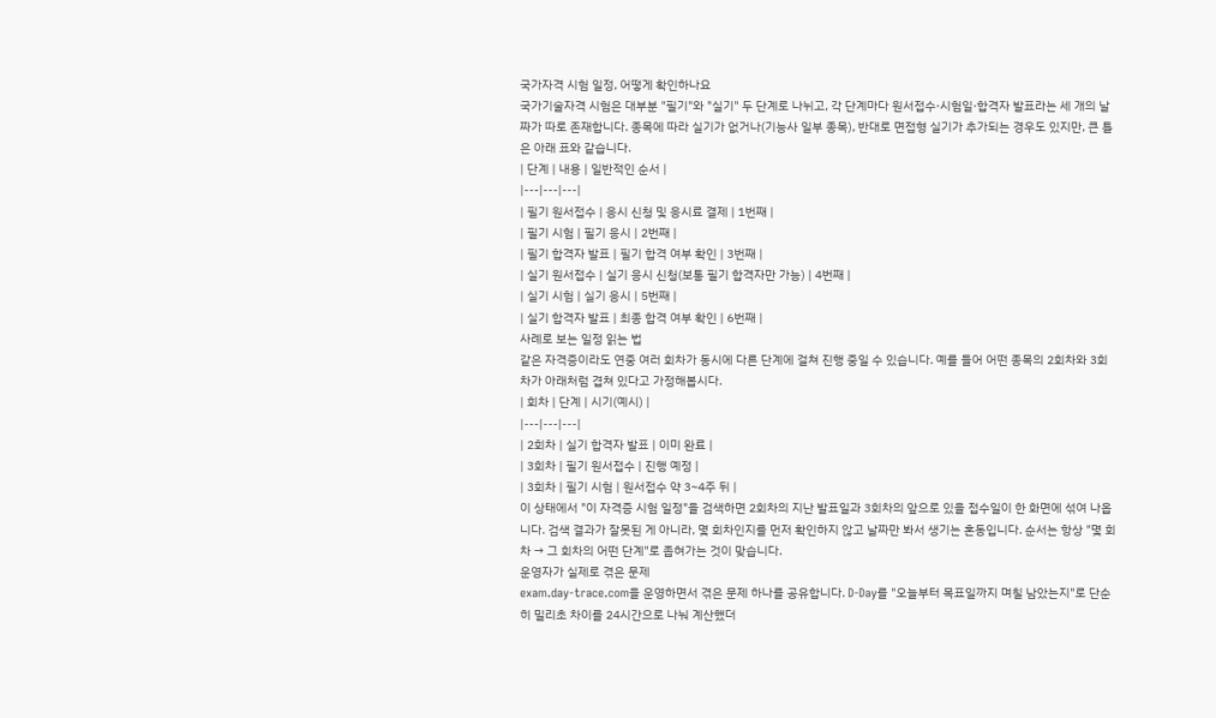국가자격 시험 일정, 어떻게 확인하나요
국가기술자격 시험은 대부분 "필기"와 "실기" 두 단계로 나뉘고, 각 단계마다 원서접수·시험일·합격자 발표라는 세 개의 날짜가 따로 존재합니다. 종목에 따라 실기가 없거나(기능사 일부 종목), 반대로 면접형 실기가 추가되는 경우도 있지만, 큰 틀은 아래 표와 같습니다.
| 단계 | 내용 | 일반적인 순서 |
|---|---|---|
| 필기 원서접수 | 응시 신청 및 응시료 결제 | 1번째 |
| 필기 시험 | 필기 응시 | 2번째 |
| 필기 합격자 발표 | 필기 합격 여부 확인 | 3번째 |
| 실기 원서접수 | 실기 응시 신청(보통 필기 합격자만 가능) | 4번째 |
| 실기 시험 | 실기 응시 | 5번째 |
| 실기 합격자 발표 | 최종 합격 여부 확인 | 6번째 |
사례로 보는 일정 읽는 법
같은 자격증이라도 연중 여러 회차가 동시에 다른 단계에 걸쳐 진행 중일 수 있습니다. 예를 들어 어떤 종목의 2회차와 3회차가 아래처럼 겹쳐 있다고 가정해봅시다.
| 회차 | 단계 | 시기(예시) |
|---|---|---|
| 2회차 | 실기 합격자 발표 | 이미 완료 |
| 3회차 | 필기 원서접수 | 진행 예정 |
| 3회차 | 필기 시험 | 원서접수 약 3~4주 뒤 |
이 상태에서 "이 자격증 시험 일정"을 검색하면 2회차의 지난 발표일과 3회차의 앞으로 있을 접수일이 한 화면에 섞여 나옵니다. 검색 결과가 잘못된 게 아니라, 몇 회차인지를 먼저 확인하지 않고 날짜만 봐서 생기는 혼동입니다. 순서는 항상 "몇 회차 → 그 회차의 어떤 단계"로 좁혀가는 것이 맞습니다.
운영자가 실제로 겪은 문제
exam.day-trace.com을 운영하면서 겪은 문제 하나를 공유합니다. D-Day를 "오늘부터 목표일까지 며칠 남았는지"로 단순히 밀리초 차이를 24시간으로 나눠 계산했더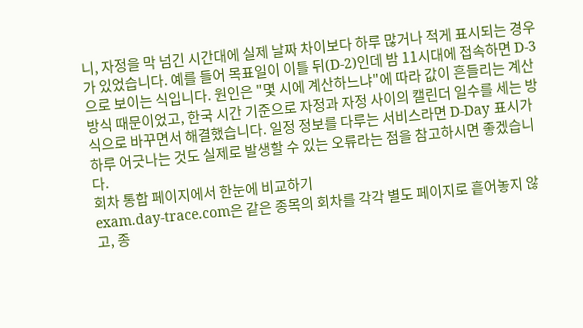니, 자정을 막 넘긴 시간대에 실제 날짜 차이보다 하루 많거나 적게 표시되는 경우가 있었습니다. 예를 들어 목표일이 이틀 뒤(D-2)인데 밤 11시대에 접속하면 D-3으로 보이는 식입니다. 원인은 "몇 시에 계산하느냐"에 따라 값이 흔들리는 계산 방식 때문이었고, 한국 시간 기준으로 자정과 자정 사이의 캘린더 일수를 세는 방식으로 바꾸면서 해결했습니다. 일정 정보를 다루는 서비스라면 D-Day 표시가 하루 어긋나는 것도 실제로 발생할 수 있는 오류라는 점을 참고하시면 좋겠습니다.
회차 통합 페이지에서 한눈에 비교하기
exam.day-trace.com은 같은 종목의 회차를 각각 별도 페이지로 흩어놓지 않고, 종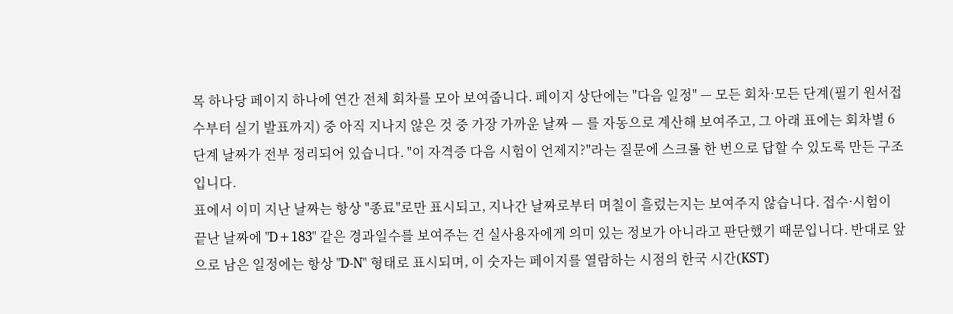목 하나당 페이지 하나에 연간 전체 회차를 모아 보여줍니다. 페이지 상단에는 "다음 일정" — 모든 회차·모든 단계(필기 원서접수부터 실기 발표까지) 중 아직 지나지 않은 것 중 가장 가까운 날짜 — 를 자동으로 계산해 보여주고, 그 아래 표에는 회차별 6단계 날짜가 전부 정리되어 있습니다. "이 자격증 다음 시험이 언제지?"라는 질문에 스크롤 한 번으로 답할 수 있도록 만든 구조입니다.
표에서 이미 지난 날짜는 항상 "종료"로만 표시되고, 지나간 날짜로부터 며칠이 흘렀는지는 보여주지 않습니다. 접수·시험이 끝난 날짜에 "D+183" 같은 경과일수를 보여주는 건 실사용자에게 의미 있는 정보가 아니라고 판단했기 때문입니다. 반대로 앞으로 남은 일정에는 항상 "D-N" 형태로 표시되며, 이 숫자는 페이지를 열람하는 시점의 한국 시간(KST)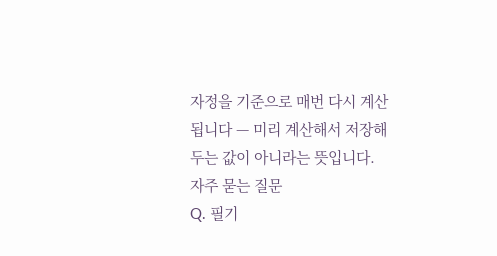자정을 기준으로 매번 다시 계산됩니다 — 미리 계산해서 저장해두는 값이 아니라는 뜻입니다.
자주 묻는 질문
Q. 필기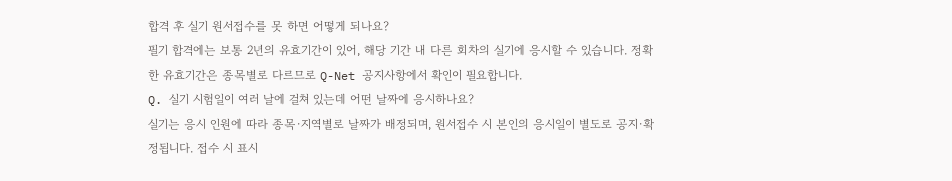합격 후 실기 원서접수를 못 하면 어떻게 되나요?
필기 합격에는 보통 2년의 유효기간이 있어, 해당 기간 내 다른 회차의 실기에 응시할 수 있습니다. 정확한 유효기간은 종목별로 다르므로 Q-Net 공지사항에서 확인이 필요합니다.
Q. 실기 시험일이 여러 날에 걸쳐 있는데 어떤 날짜에 응시하나요?
실기는 응시 인원에 따라 종목·지역별로 날짜가 배정되며, 원서접수 시 본인의 응시일이 별도로 공지·확정됩니다. 접수 시 표시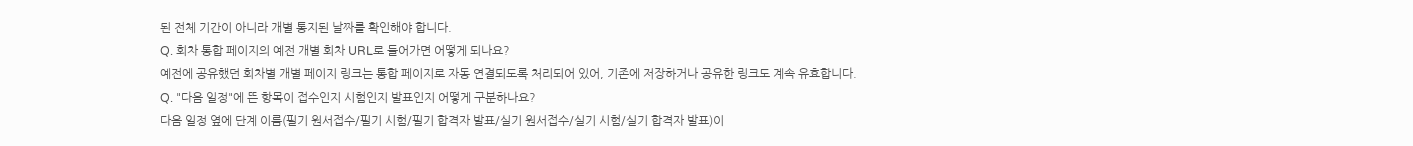된 전체 기간이 아니라 개별 통지된 날짜를 확인해야 합니다.
Q. 회차 통합 페이지의 예전 개별 회차 URL로 들어가면 어떻게 되나요?
예전에 공유했던 회차별 개별 페이지 링크는 통합 페이지로 자동 연결되도록 처리되어 있어, 기존에 저장하거나 공유한 링크도 계속 유효합니다.
Q. "다음 일정"에 뜬 항목이 접수인지 시험인지 발표인지 어떻게 구분하나요?
다음 일정 옆에 단계 이름(필기 원서접수/필기 시험/필기 합격자 발표/실기 원서접수/실기 시험/실기 합격자 발표)이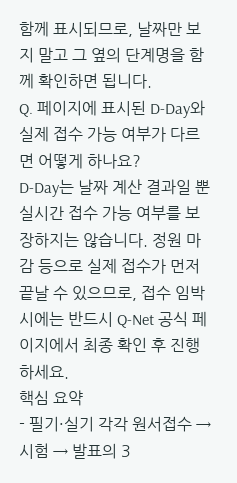함께 표시되므로, 날짜만 보지 말고 그 옆의 단계명을 함께 확인하면 됩니다.
Q. 페이지에 표시된 D-Day와 실제 접수 가능 여부가 다르면 어떻게 하나요?
D-Day는 날짜 계산 결과일 뿐 실시간 접수 가능 여부를 보장하지는 않습니다. 정원 마감 등으로 실제 접수가 먼저 끝날 수 있으므로, 접수 임박 시에는 반드시 Q-Net 공식 페이지에서 최종 확인 후 진행하세요.
핵심 요약
- 필기·실기 각각 원서접수 → 시험 → 발표의 3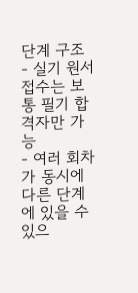단계 구조
- 실기 원서접수는 보통 필기 합격자만 가능
- 여러 회차가 동시에 다른 단계에 있을 수 있으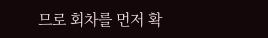므로 회차를 먼저 확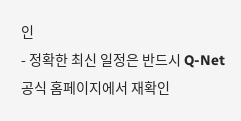인
- 정확한 최신 일정은 반드시 Q-Net 공식 홈페이지에서 재확인